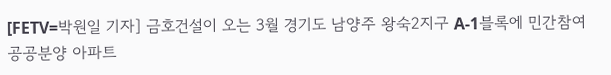[FETV=박원일 기자] 금호건설이 오는 3월 경기도 남양주 왕숙2지구 A-1블록에 민간참여 공공분양 아파트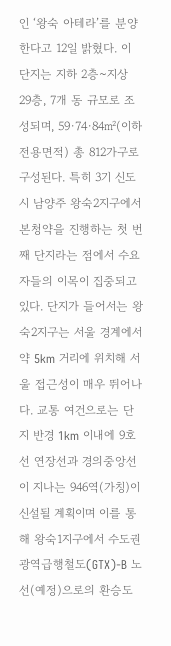인 ‘왕숙 아테라’를 분양한다고 12일 밝혔다. 이 단지는 지하 2층~지상 29층, 7개 동 규모로 조성되며, 59·74·84㎡(이하 전용면적) 총 812가구로 구성된다. 특히 3기 신도시 남양주 왕숙2지구에서 본청약을 진행하는 첫 번째 단지라는 점에서 수요자들의 이목이 집중되고 있다. 단지가 들어서는 왕숙2지구는 서울 경계에서 약 5km 거리에 위치해 서울 접근성이 매우 뛰어나다. 교통 여건으로는 단지 반경 1km 이내에 9호선 연장선과 경의중앙선이 지나는 946역(가칭)이 신설될 계획이며 이를 통해 왕숙1지구에서 수도권 광역급행철도(GTX)-B 노선(예정)으로의 환승도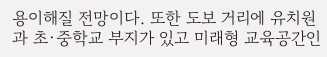용이해질 전망이다. 또한 도보 거리에 유치원과 초·중학교 부지가 있고 미래형 교육공간인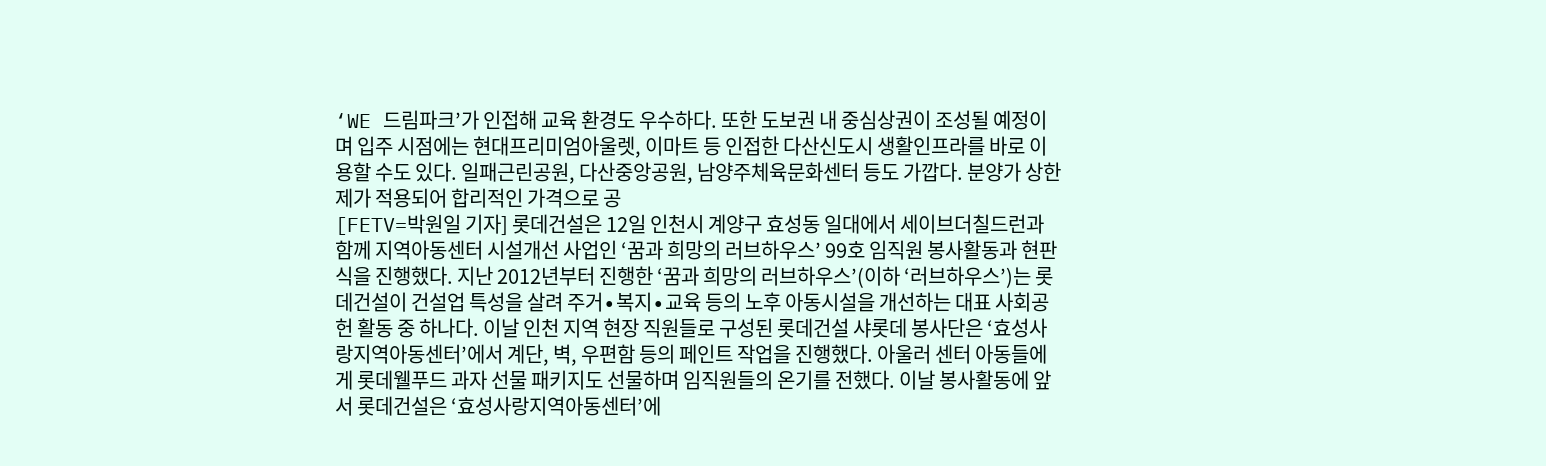‘WE 드림파크’가 인접해 교육 환경도 우수하다. 또한 도보권 내 중심상권이 조성될 예정이며 입주 시점에는 현대프리미엄아울렛, 이마트 등 인접한 다산신도시 생활인프라를 바로 이용할 수도 있다. 일패근린공원, 다산중앙공원, 남양주체육문화센터 등도 가깝다. 분양가 상한제가 적용되어 합리적인 가격으로 공
[FETV=박원일 기자] 롯데건설은 12일 인천시 계양구 효성동 일대에서 세이브더칠드런과 함께 지역아동센터 시설개선 사업인 ‘꿈과 희망의 러브하우스’ 99호 임직원 봉사활동과 현판식을 진행했다. 지난 2012년부터 진행한 ‘꿈과 희망의 러브하우스’(이하 ‘러브하우스’)는 롯데건설이 건설업 특성을 살려 주거∙복지∙교육 등의 노후 아동시설을 개선하는 대표 사회공헌 활동 중 하나다. 이날 인천 지역 현장 직원들로 구성된 롯데건설 샤롯데 봉사단은 ‘효성사랑지역아동센터’에서 계단, 벽, 우편함 등의 페인트 작업을 진행했다. 아울러 센터 아동들에게 롯데웰푸드 과자 선물 패키지도 선물하며 임직원들의 온기를 전했다. 이날 봉사활동에 앞서 롯데건설은 ‘효성사랑지역아동센터’에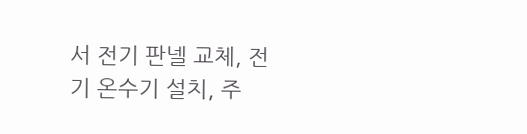서 전기 판넬 교체, 전기 온수기 설치, 주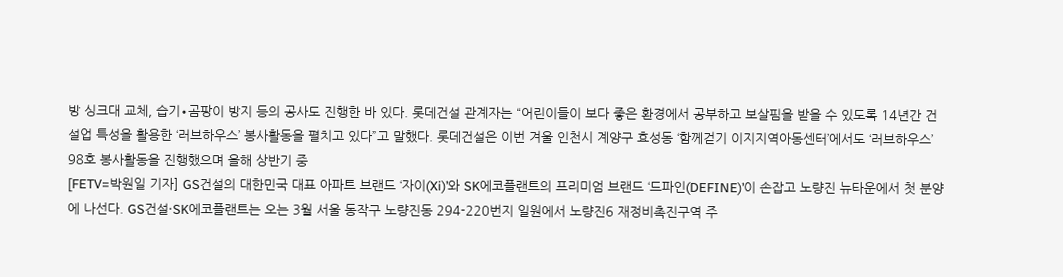방 싱크대 교체, 습기∙곰팡이 방지 등의 공사도 진행한 바 있다. 롯데건설 관계자는 “어린이들이 보다 좋은 환경에서 공부하고 보살핌을 받을 수 있도록 14년간 건설업 특성을 활용한 ‘러브하우스’ 봉사활동을 펼치고 있다”고 말했다. 롯데건설은 이번 겨울 인천시 계양구 효성동 ‘함께걷기 이지지역아동센터’에서도 ‘러브하우스’ 98호 봉사활동을 진행했으며 올해 상반기 중
[FETV=박원일 기자] GS건설의 대한민국 대표 아파트 브랜드 ‘자이(Xi)’와 SK에코플랜트의 프리미엄 브랜드 ‘드파인(DEFINE)’이 손잡고 노량진 뉴타운에서 첫 분양에 나선다. GS건설·SK에코플랜트는 오는 3월 서울 동작구 노량진동 294-220번지 일원에서 노량진6 재정비촉진구역 주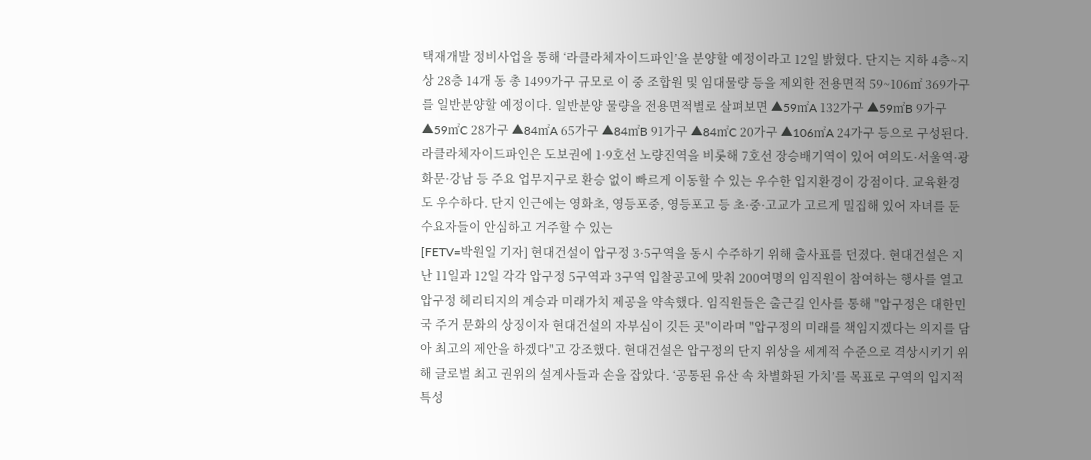택재개발 정비사업을 통해 ‘라클라체자이드파인’을 분양할 예정이라고 12일 밝혔다. 단지는 지하 4층~지상 28층 14개 동 총 1499가구 규모로 이 중 조합원 및 임대물량 등을 제외한 전용면적 59~106㎡ 369가구를 일반분양할 예정이다. 일반분양 물량을 전용면적별로 살펴보면 ▲59㎡A 132가구 ▲59㎡B 9가구 ▲59㎡C 28가구 ▲84㎡A 65가구 ▲84㎡B 91가구 ▲84㎡C 20가구 ▲106㎡A 24가구 등으로 구성된다. 라클라체자이드파인은 도보권에 1·9호선 노량진역을 비롯해 7호선 장승배기역이 있어 여의도·서울역·광화문·강남 등 주요 업무지구로 환승 없이 빠르게 이동할 수 있는 우수한 입지환경이 강점이다. 교육환경도 우수하다. 단지 인근에는 영화초, 영등포중, 영등포고 등 초·중·고교가 고르게 밀집해 있어 자녀를 둔 수요자들이 안심하고 거주할 수 있는
[FETV=박원일 기자] 현대건설이 압구정 3·5구역을 동시 수주하기 위해 출사표를 던졌다. 현대건설은 지난 11일과 12일 각각 압구정 5구역과 3구역 입찰공고에 맞춰 200여명의 임직원이 참여하는 행사를 열고 압구정 헤리티지의 계승과 미래가치 제공을 약속했다. 임직원들은 출근길 인사를 통해 "압구정은 대한민국 주거 문화의 상징이자 현대건설의 자부심이 깃든 곳"이라며 "압구정의 미래를 책임지겠다는 의지를 담아 최고의 제안을 하겠다"고 강조했다. 현대건설은 압구정의 단지 위상을 세계적 수준으로 격상시키기 위해 글로벌 최고 권위의 설계사들과 손을 잡았다. ‘공통된 유산 속 차별화된 가치’를 목표로 구역의 입지적 특성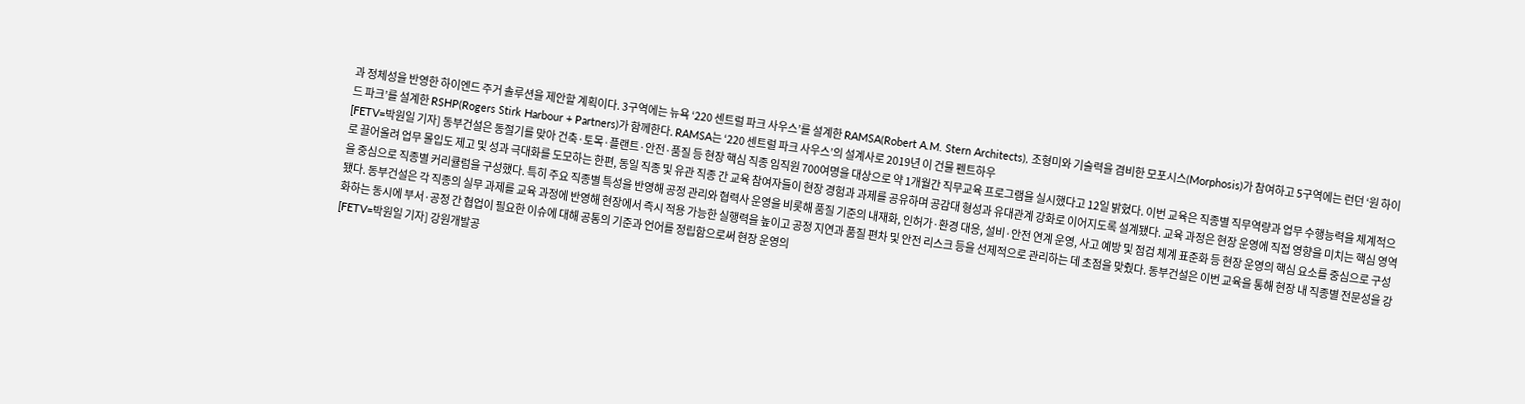과 정체성을 반영한 하이엔드 주거 솔루션을 제안할 계획이다. 3구역에는 뉴욕 ‘220 센트럴 파크 사우스’를 설계한 RAMSA(Robert A.M. Stern Architects), 조형미와 기술력을 겸비한 모포시스(Morphosis)가 참여하고 5구역에는 런던 ‘원 하이드 파크’를 설계한 RSHP(Rogers Stirk Harbour + Partners)가 함께한다. RAMSA는 ‘220 센트럴 파크 사우스’의 설계사로 2019년 이 건물 펜트하우
[FETV=박원일 기자] 동부건설은 동절기를 맞아 건축·토목·플랜트·안전·품질 등 현장 핵심 직종 임직원 700여명을 대상으로 약 1개월간 직무교육 프로그램을 실시했다고 12일 밝혔다. 이번 교육은 직종별 직무역량과 업무 수행능력을 체계적으로 끌어올려 업무 몰입도 제고 및 성과 극대화를 도모하는 한편, 동일 직종 및 유관 직종 간 교육 참여자들이 현장 경험과 과제를 공유하며 공감대 형성과 유대관계 강화로 이어지도록 설계됐다. 교육 과정은 현장 운영에 직접 영향을 미치는 핵심 영역을 중심으로 직종별 커리큘럼을 구성했다. 특히 주요 직종별 특성을 반영해 공정 관리와 협력사 운영을 비롯해 품질 기준의 내재화, 인허가·환경 대응, 설비·안전 연계 운영, 사고 예방 및 점검 체계 표준화 등 현장 운영의 핵심 요소를 중심으로 구성됐다. 동부건설은 각 직종의 실무 과제를 교육 과정에 반영해 현장에서 즉시 적용 가능한 실행력을 높이고 공정 지연과 품질 편차 및 안전 리스크 등을 선제적으로 관리하는 데 초점을 맞췄다. 동부건설은 이번 교육을 통해 현장 내 직종별 전문성을 강화하는 동시에 부서·공정 간 협업이 필요한 이슈에 대해 공통의 기준과 언어를 정립함으로써 현장 운영의
[FETV=박원일 기자] 강원개발공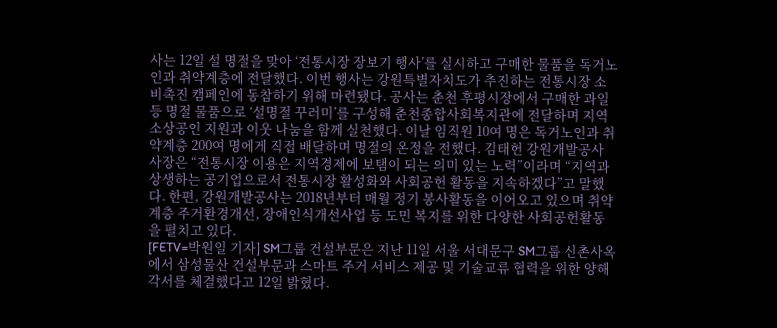사는 12일 설 명절을 맞아 ‘전통시장 장보기 행사’를 실시하고 구매한 물품을 독거노인과 취약계층에 전달했다. 이번 행사는 강원특별자치도가 추진하는 전통시장 소비촉진 캠페인에 동참하기 위해 마련됐다. 공사는 춘천 후평시장에서 구매한 과일 등 명절 물품으로 ‘설명절 꾸러미’를 구성해 춘천종합사회복지관에 전달하며 지역 소상공인 지원과 이웃 나눔을 함께 실천했다. 이날 임직원 10여 명은 독거노인과 취약계층 200여 명에게 직접 배달하며 명절의 온정을 전했다. 김태헌 강원개발공사 사장은 “전통시장 이용은 지역경제에 보탬이 되는 의미 있는 노력”이라며 “지역과 상생하는 공기업으로서 전통시장 활성화와 사회공헌 활동을 지속하겠다”고 말했다. 한편, 강원개발공사는 2018년부터 매월 정기 봉사활동을 이어오고 있으며 취약계층 주거환경개선, 장애인식개선사업 등 도민 복지를 위한 다양한 사회공헌활동을 펼치고 있다.
[FETV=박원일 기자] SM그룹 건설부문은 지난 11일 서울 서대문구 SM그룹 신촌사옥에서 삼성물산 건설부문과 스마트 주거 서비스 제공 및 기술교류 협력을 위한 양해각서를 체결했다고 12일 밝혔다.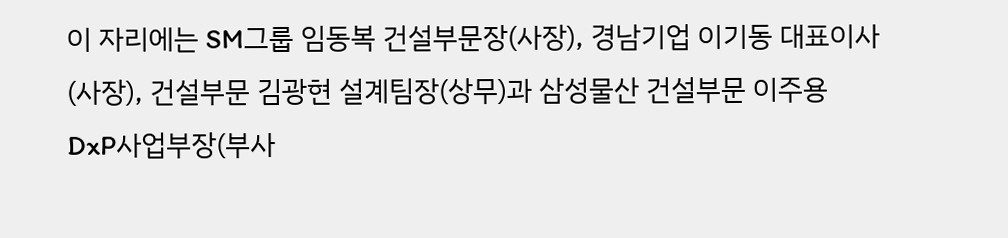이 자리에는 SM그룹 임동복 건설부문장(사장), 경남기업 이기동 대표이사(사장), 건설부문 김광현 설계팀장(상무)과 삼성물산 건설부문 이주용 DxP사업부장(부사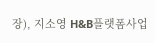장), 지소영 H&B플랫폼사업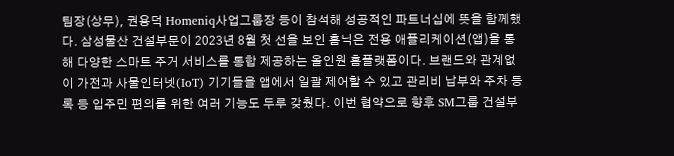팀장(상무), 권용덕 Homeniq사업그룹장 등이 참석해 성공적인 파트너십에 뜻을 함께했다. 삼성물산 건설부문이 2023년 8월 첫 선을 보인 홈닉은 전용 애플리케이션(앱)을 통해 다양한 스마트 주거 서비스를 통합 제공하는 올인원 홈플랫폼이다. 브랜드와 관계없이 가전과 사물인터넷(IoT) 기기들을 앱에서 일괄 제어할 수 있고 관리비 납부와 주차 등록 등 입주민 편의를 위한 여러 기능도 두루 갖췄다. 이번 협약으로 향후 SM그룹 건설부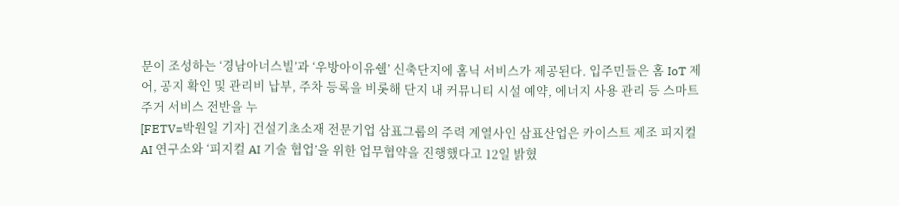문이 조성하는 ‘경남아너스빌’과 ‘우방아이유쉘’ 신축단지에 홈닉 서비스가 제공된다. 입주민들은 홈 IoT 제어, 공지 확인 및 관리비 납부, 주차 등록을 비롯해 단지 내 커뮤니티 시설 예약, 에너지 사용 관리 등 스마트 주거 서비스 전반을 누
[FETV=박원일 기자] 건설기초소재 전문기업 삼표그룹의 주력 계열사인 삼표산업은 카이스트 제조 피지컬 AI 연구소와 ‘피지컬 AI 기술 협업’을 위한 업무협약을 진행했다고 12일 밝혔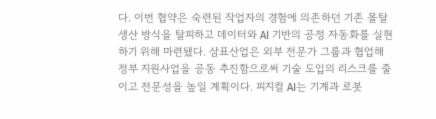다. 이번 협약은 숙련된 작업자의 경험에 의존하던 기존 몰탈 생산 방식을 탈피하고 데이터와 AI 기반의 공정 자동화를 실현하기 위해 마련됐다. 삼표산업은 외부 전문가 그룹과 협업해 정부 지원사업을 공동 추진함으로써 기술 도입의 리스크를 줄이고 전문성을 높일 계획이다. 피지컬 AI는 기계과 로봇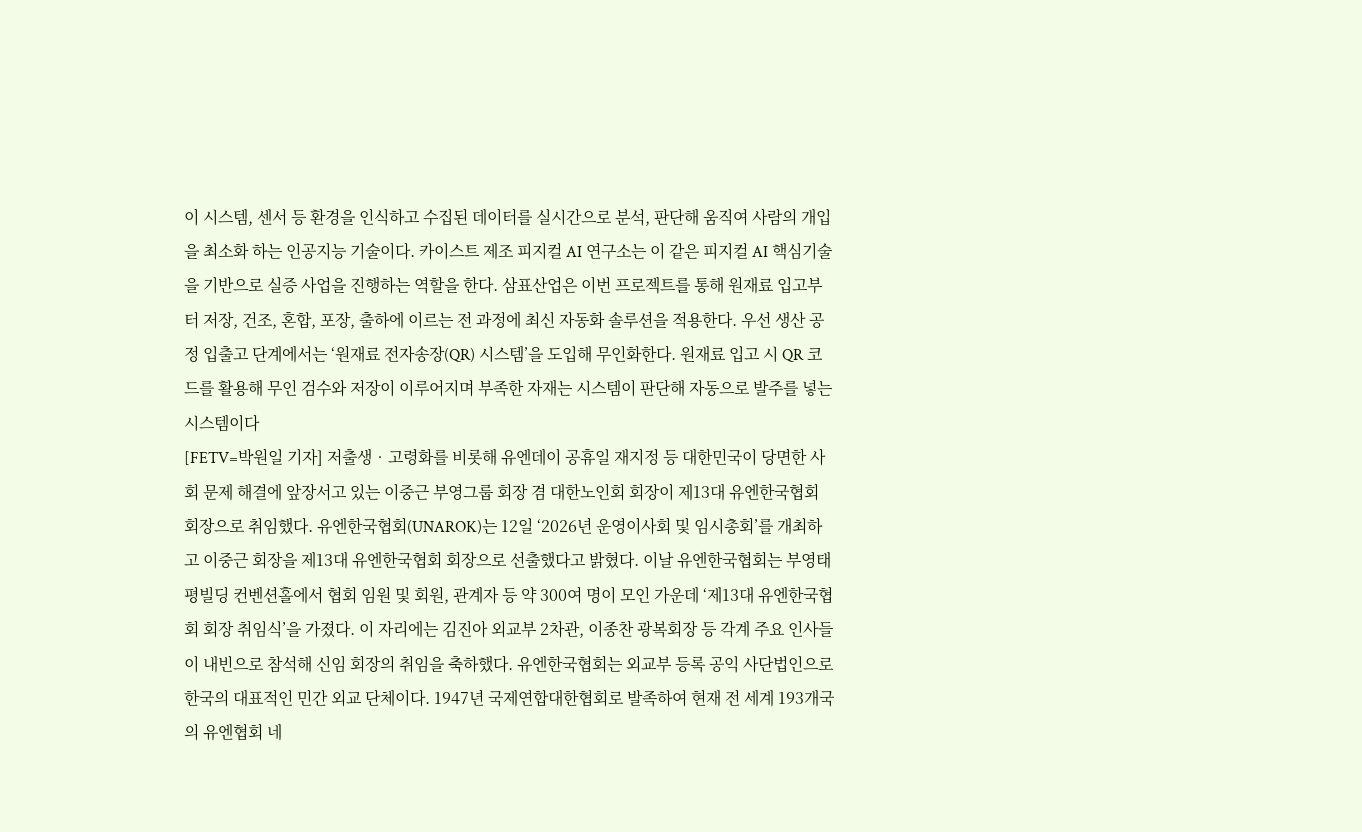이 시스템, 센서 등 환경을 인식하고 수집된 데이터를 실시간으로 분석, 판단해 움직여 사람의 개입을 최소화 하는 인공지능 기술이다. 카이스트 제조 피지컬 AI 연구소는 이 같은 피지컬 AI 핵심기술을 기반으로 실증 사업을 진행하는 역할을 한다. 삼표산업은 이번 프로젝트를 통해 원재료 입고부터 저장, 건조, 혼합, 포장, 출하에 이르는 전 과정에 최신 자동화 솔루션을 적용한다. 우선 생산 공정 입출고 단계에서는 ‘원재료 전자송장(QR) 시스템’을 도입해 무인화한다. 원재료 입고 시 QR 코드를 활용해 무인 검수와 저장이 이루어지며 부족한 자재는 시스템이 판단해 자동으로 발주를 넣는 시스템이다
[FETV=박원일 기자] 저출생‧고령화를 비롯해 유엔데이 공휴일 재지정 등 대한민국이 당면한 사회 문제 해결에 앞장서고 있는 이중근 부영그룹 회장 겸 대한노인회 회장이 제13대 유엔한국협회 회장으로 취임했다. 유엔한국협회(UNAROK)는 12일 ‘2026년 운영이사회 및 임시총회’를 개최하고 이중근 회장을 제13대 유엔한국협회 회장으로 선출했다고 밝혔다. 이날 유엔한국협회는 부영태평빌딩 컨벤션홀에서 협회 임원 및 회원, 관계자 등 약 300여 명이 모인 가운데 ‘제13대 유엔한국협회 회장 취임식’을 가졌다. 이 자리에는 김진아 외교부 2차관, 이종찬 광복회장 등 각계 주요 인사들이 내빈으로 참석해 신임 회장의 취임을 축하했다. 유엔한국협회는 외교부 등록 공익 사단법인으로 한국의 대표적인 민간 외교 단체이다. 1947년 국제연합대한협회로 발족하여 현재 전 세계 193개국의 유엔협회 네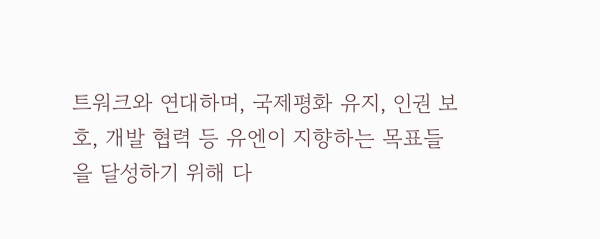트워크와 연대하며, 국제평화 유지, 인권 보호, 개발 협력 등 유엔이 지향하는 목표들을 달성하기 위해 다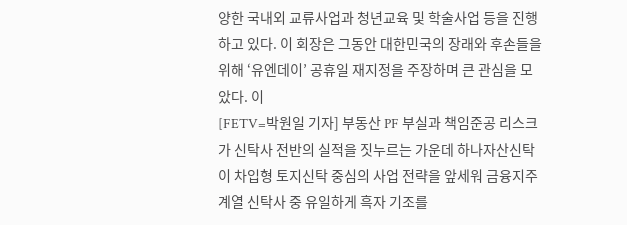양한 국내외 교류사업과 청년교육 및 학술사업 등을 진행하고 있다. 이 회장은 그동안 대한민국의 장래와 후손들을 위해 ‘유엔데이’ 공휴일 재지정을 주장하며 큰 관심을 모았다. 이
[FETV=박원일 기자] 부동산 PF 부실과 책임준공 리스크가 신탁사 전반의 실적을 짓누르는 가운데 하나자산신탁이 차입형 토지신탁 중심의 사업 전략을 앞세워 금융지주 계열 신탁사 중 유일하게 흑자 기조를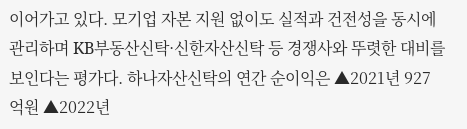이어가고 있다. 모기업 자본 지원 없이도 실적과 건전성을 동시에 관리하며 KB부동산신탁·신한자산신탁 등 경쟁사와 뚜렷한 대비를 보인다는 평가다. 하나자산신탁의 연간 순이익은 ▲2021년 927억원 ▲2022년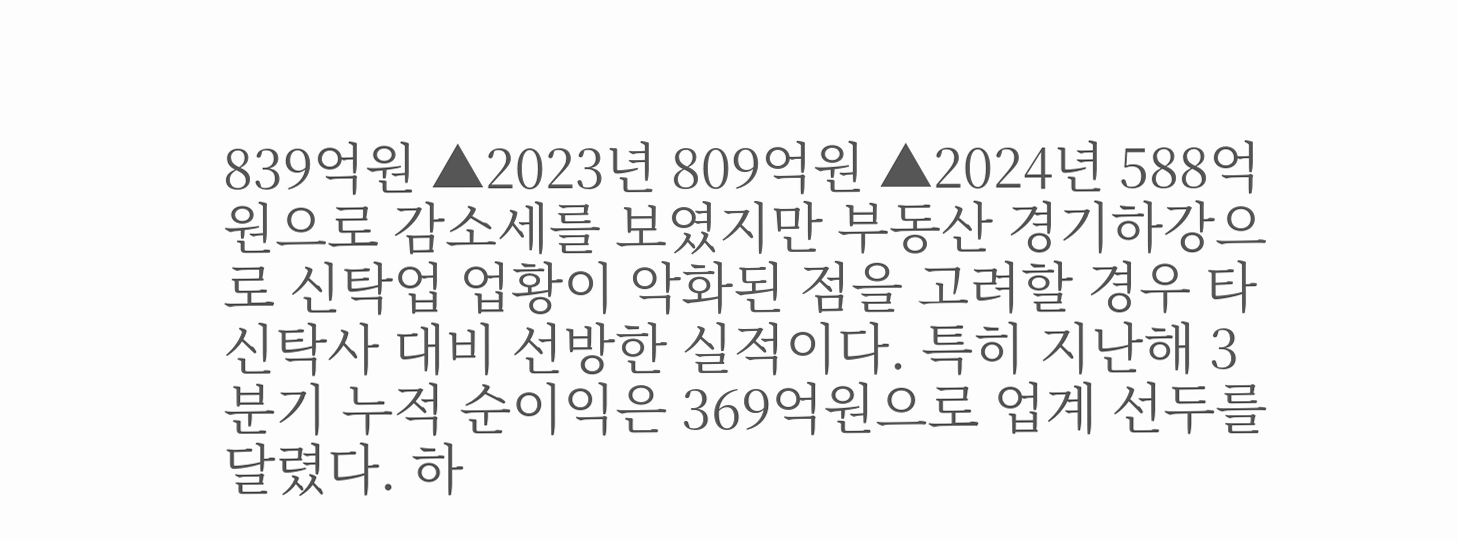839억원 ▲2023년 809억원 ▲2024년 588억원으로 감소세를 보였지만 부동산 경기하강으로 신탁업 업황이 악화된 점을 고려할 경우 타 신탁사 대비 선방한 실적이다. 특히 지난해 3분기 누적 순이익은 369억원으로 업계 선두를 달렸다. 하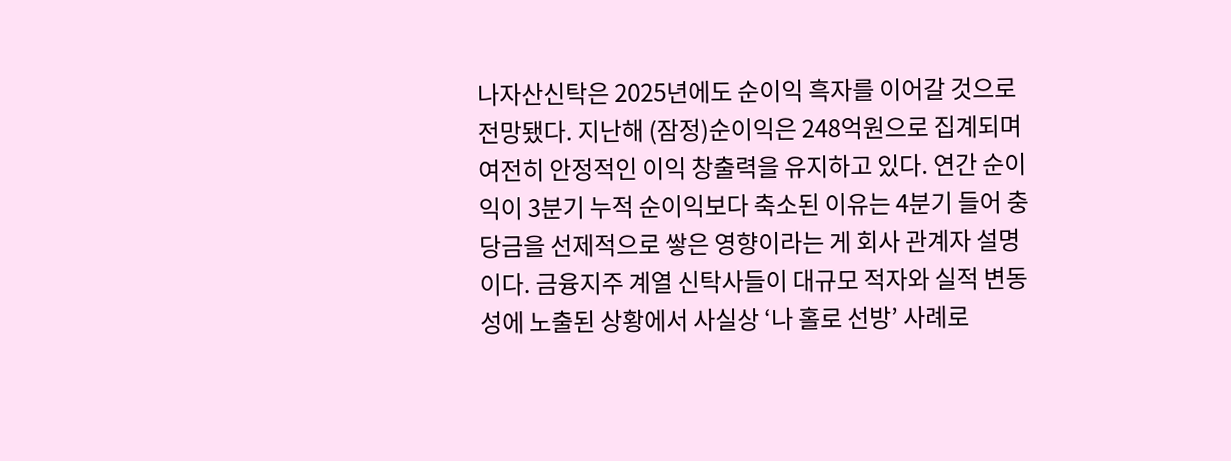나자산신탁은 2025년에도 순이익 흑자를 이어갈 것으로 전망됐다. 지난해 (잠정)순이익은 248억원으로 집계되며 여전히 안정적인 이익 창출력을 유지하고 있다. 연간 순이익이 3분기 누적 순이익보다 축소된 이유는 4분기 들어 충당금을 선제적으로 쌓은 영향이라는 게 회사 관계자 설명이다. 금융지주 계열 신탁사들이 대규모 적자와 실적 변동성에 노출된 상황에서 사실상 ‘나 홀로 선방’ 사례로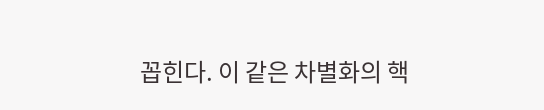꼽힌다. 이 같은 차별화의 핵